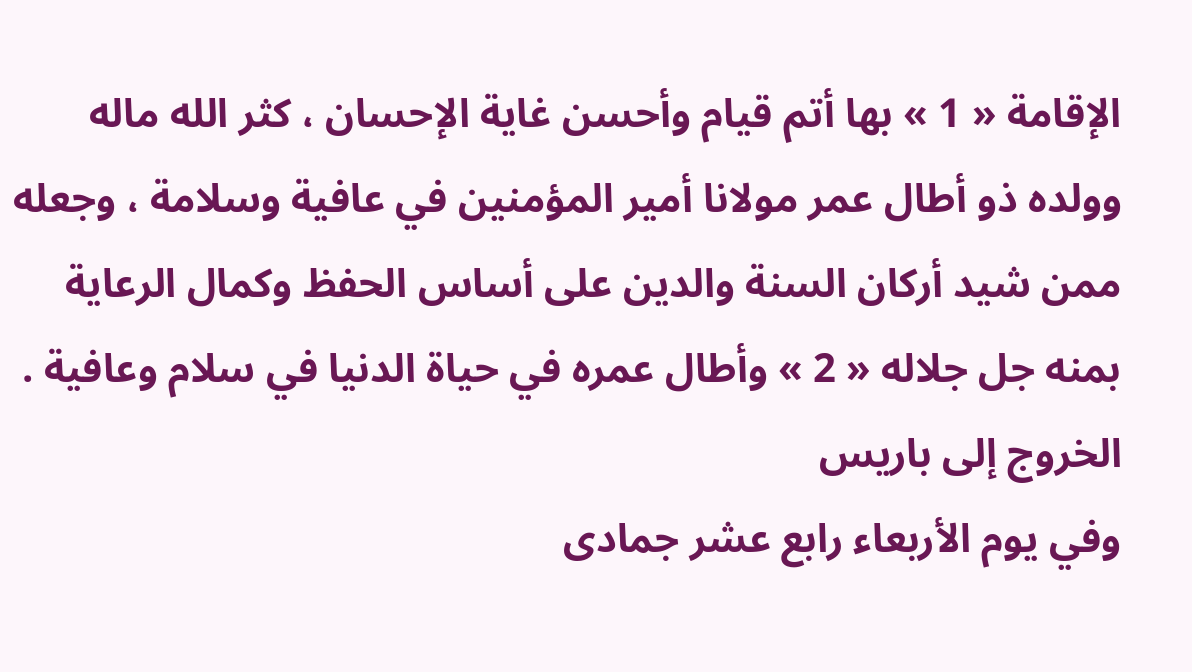الإقامة « 1 » بها أتم قيام وأحسن غاية الإحسان ، كثر الله ماله وولده ذو أطال عمر مولانا أمير المؤمنين في عافية وسلامة ، وجعله ممن شيد أركان السنة والدين على أساس الحفظ وكمال الرعاية بمنه جل جلاله « 2 » وأطال عمره في حياة الدنيا في سلام وعافية .
الخروج إلى باريس
وفي يوم الأربعاء رابع عشر جمادى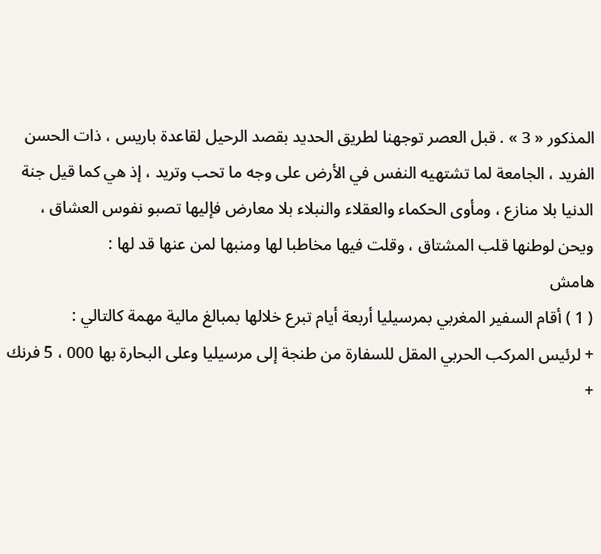المذكور « 3 » . قبل العصر توجهنا لطريق الحديد بقصد الرحيل لقاعدة باريس ، ذات الحسن الفريد ، الجامعة لما تشتهيه النفس في الأرض على وجه ما تحب وتريد ، إذ هي كما قيل جنة الدنيا بلا منازع ، ومأوى الحكماء والعقلاء والنبلاء بلا معارض فإليها تصبو نفوس العشاق ، ويحن لوطنها قلب المشتاق ، وقلت فيها مخاطبا لها ومنبها لمن عنها قد لها :
هامش
( 1 ) أقام السفير المغربي بمرسيليا أربعة أيام تبرع خلالها بمبالغ مالية مهمة كالتالي :
+ لرئيس المركب الحربي المقل للسفارة من طنجة إلى مرسيليا وعلى البحارة بها 000 ، 5 فرنك
+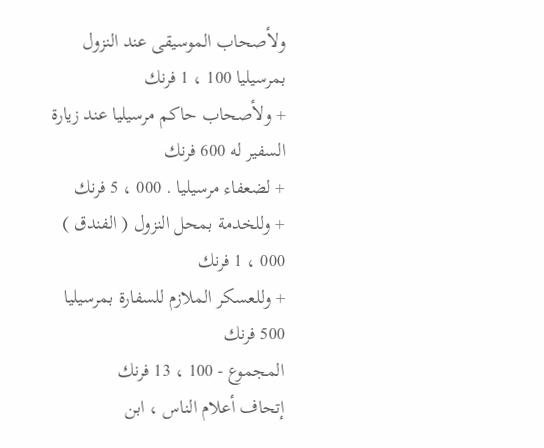ولأصحاب الموسيقى عند النزول بمرسيليا 100 ، 1 فرنك
+ ولأصحاب حاكم مرسيليا عند زيارة السفير له 600 فرنك
+ لضعفاء مرسيليا . 000 ، 5 فرنك
+ وللخدمة بمحل النزول ( الفندق ) 000 ، 1 فرنك
+ وللعسكر الملازم للسفارة بمرسيليا 500 فرنك
المجموع - 100 ، 13 فرنك
إتحاف أعلام الناس ، ابن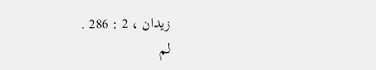زيدان ، 2 : 286 .
لم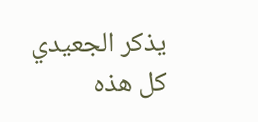يذكر الجعيدي كل هذه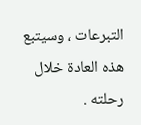التبرعات ، وسيتبع هذه العادة خلال رحلته .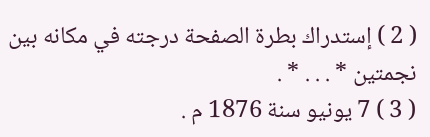( 2 ) إستدراك بطرة الصفحة درجته في مكانه بين نجمتين * . . . * .
( 3 ) 7 يونيو سنة 1876 م .